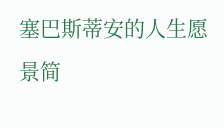塞巴斯蒂安的人生愿景简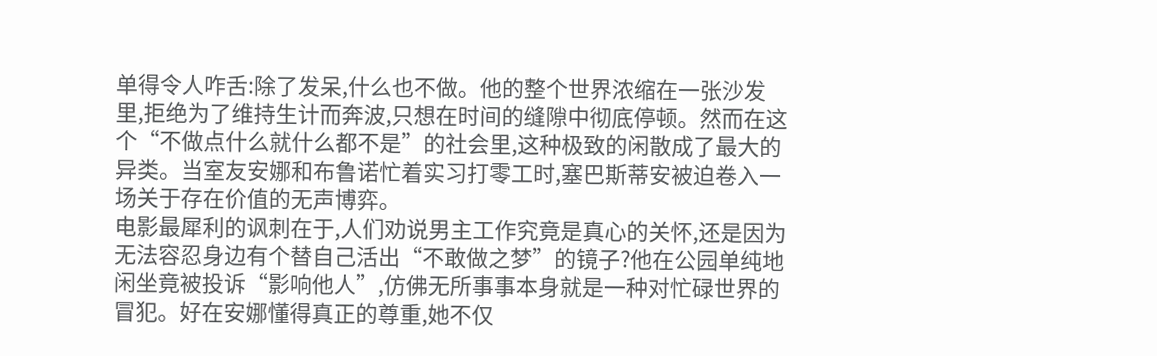单得令人咋舌:除了发呆,什么也不做。他的整个世界浓缩在一张沙发里,拒绝为了维持生计而奔波,只想在时间的缝隙中彻底停顿。然而在这个“不做点什么就什么都不是”的社会里,这种极致的闲散成了最大的异类。当室友安娜和布鲁诺忙着实习打零工时,塞巴斯蒂安被迫卷入一场关于存在价值的无声博弈。
电影最犀利的讽刺在于,人们劝说男主工作究竟是真心的关怀,还是因为无法容忍身边有个替自己活出“不敢做之梦”的镜子?他在公园单纯地闲坐竟被投诉“影响他人”,仿佛无所事事本身就是一种对忙碌世界的冒犯。好在安娜懂得真正的尊重,她不仅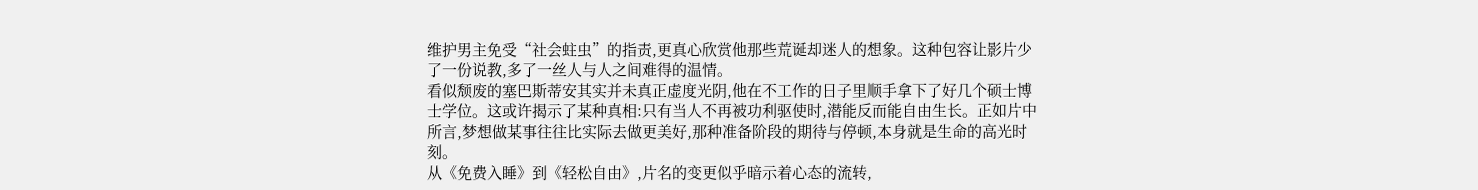维护男主免受“社会蛀虫”的指责,更真心欣赏他那些荒诞却迷人的想象。这种包容让影片少了一份说教,多了一丝人与人之间难得的温情。
看似颓废的塞巴斯蒂安其实并未真正虚度光阴,他在不工作的日子里顺手拿下了好几个硕士博士学位。这或许揭示了某种真相:只有当人不再被功利驱使时,潜能反而能自由生长。正如片中所言,梦想做某事往往比实际去做更美好,那种准备阶段的期待与停顿,本身就是生命的高光时刻。
从《免费入睡》到《轻松自由》,片名的变更似乎暗示着心态的流转,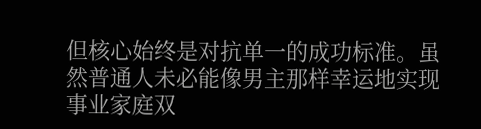但核心始终是对抗单一的成功标准。虽然普通人未必能像男主那样幸运地实现事业家庭双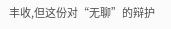丰收,但这份对“无聊”的辩护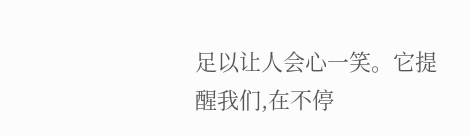足以让人会心一笑。它提醒我们,在不停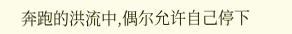奔跑的洪流中,偶尔允许自己停下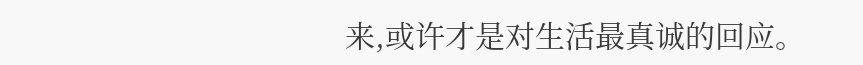来,或许才是对生活最真诚的回应。